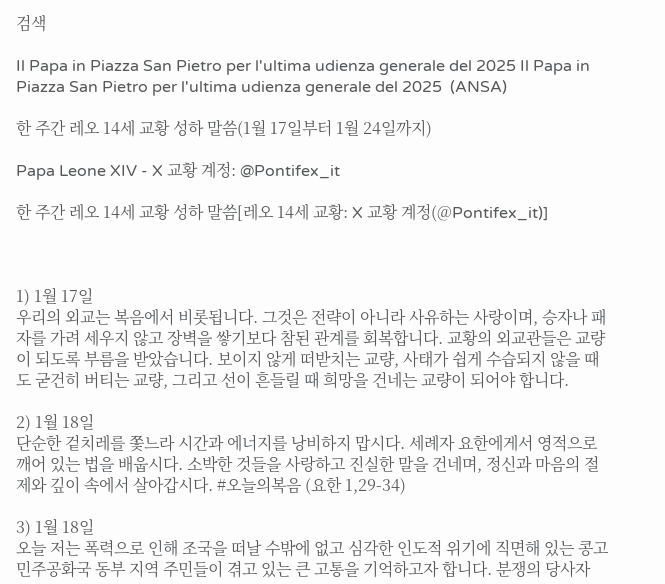검색

Il Papa in Piazza San Pietro per l'ultima udienza generale del 2025 Il Papa in Piazza San Pietro per l'ultima udienza generale del 2025  (ANSA)

한 주간 레오 14세 교황 성하 말씀(1월 17일부터 1월 24일까지)

Papa Leone XIV - X 교황 계정: @Pontifex_it

한 주간 레오 14세 교황 성하 말씀[레오 14세 교황: X 교황 계정(@Pontifex_it)]



1) 1월 17일
우리의 외교는 복음에서 비롯됩니다. 그것은 전략이 아니라 사유하는 사랑이며, 승자나 패자를 가려 세우지 않고 장벽을 쌓기보다 참된 관계를 회복합니다. 교황의 외교관들은 교량이 되도록 부름을 받았습니다. 보이지 않게 떠받치는 교량, 사태가 쉽게 수습되지 않을 때도 굳건히 버티는 교량, 그리고 선이 흔들릴 때 희망을 건네는 교량이 되어야 합니다.

2) 1월 18일
단순한 겉치레를 쫓느라 시간과 에너지를 낭비하지 맙시다. 세례자 요한에게서 영적으로 깨어 있는 법을 배웁시다. 소박한 것들을 사랑하고 진실한 말을 건네며, 정신과 마음의 절제와 깊이 속에서 살아갑시다. #오늘의복음 (요한 1,29-34)

3) 1월 18일
오늘 저는 폭력으로 인해 조국을 떠날 수밖에 없고 심각한 인도적 위기에 직면해 있는 콩고민주공화국 동부 지역 주민들이 겪고 있는 큰 고통을 기억하고자 합니다. 분쟁의 당사자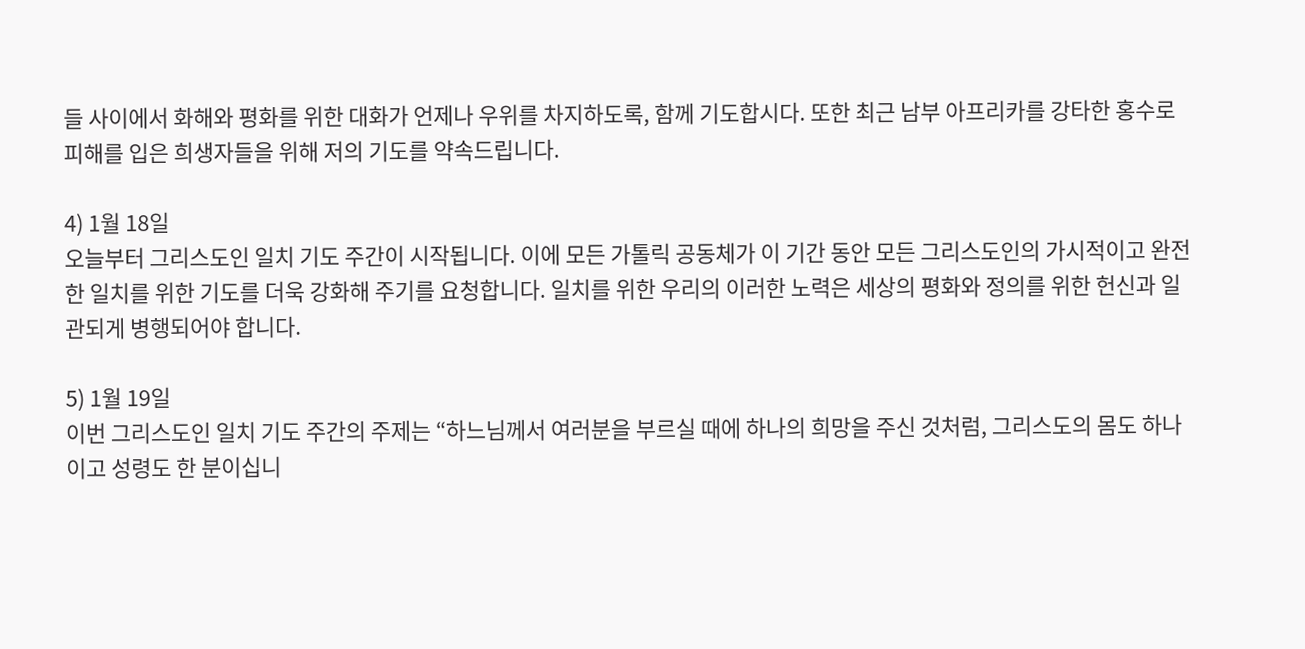들 사이에서 화해와 평화를 위한 대화가 언제나 우위를 차지하도록, 함께 기도합시다. 또한 최근 남부 아프리카를 강타한 홍수로 피해를 입은 희생자들을 위해 저의 기도를 약속드립니다.

4) 1월 18일
오늘부터 그리스도인 일치 기도 주간이 시작됩니다. 이에 모든 가톨릭 공동체가 이 기간 동안 모든 그리스도인의 가시적이고 완전한 일치를 위한 기도를 더욱 강화해 주기를 요청합니다. 일치를 위한 우리의 이러한 노력은 세상의 평화와 정의를 위한 헌신과 일관되게 병행되어야 합니다.

5) 1월 19일
이번 그리스도인 일치 기도 주간의 주제는 “하느님께서 여러분을 부르실 때에 하나의 희망을 주신 것처럼, 그리스도의 몸도 하나이고 성령도 한 분이십니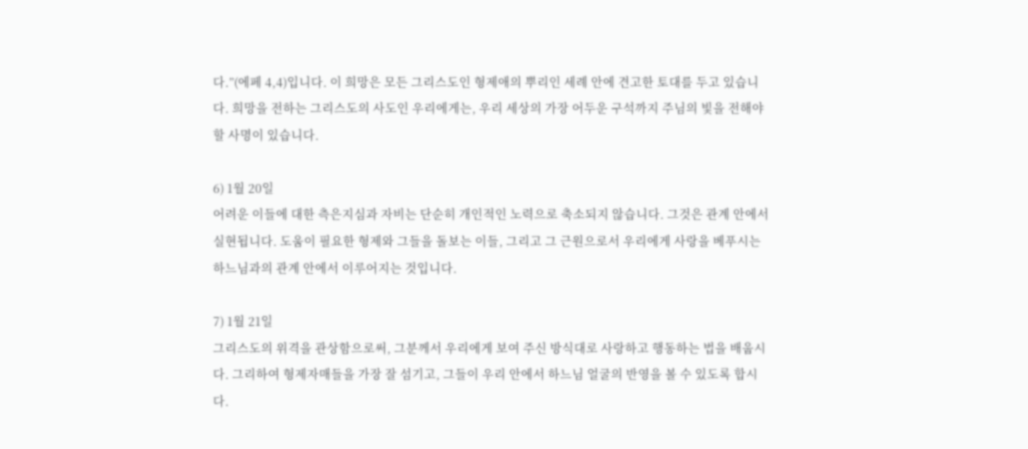다.”(에페 4,4)입니다. 이 희망은 모든 그리스도인 형제애의 뿌리인 세례 안에 견고한 토대를 두고 있습니다. 희망을 전하는 그리스도의 사도인 우리에게는, 우리 세상의 가장 어두운 구석까지 주님의 빛을 전해야 할 사명이 있습니다.

6) 1월 20일
어려운 이들에 대한 측은지심과 자비는 단순히 개인적인 노력으로 축소되지 않습니다. 그것은 관계 안에서 실현됩니다. 도움이 필요한 형제와 그들을 돌보는 이들, 그리고 그 근원으로서 우리에게 사랑을 베푸시는 하느님과의 관계 안에서 이루어지는 것입니다.

7) 1월 21일
그리스도의 위격을 관상함으로써, 그분께서 우리에게 보여 주신 방식대로 사랑하고 행동하는 법을 배웁시다. 그리하여 형제자매들을 가장 잘 섬기고, 그들이 우리 안에서 하느님 얼굴의 반영을 볼 수 있도록 합시다.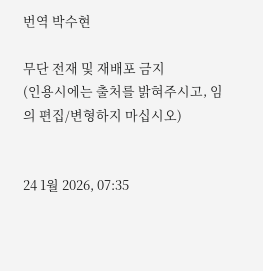번역 박수현

무단 전재 및 재배포 금지
(인용시에는 출처를 밝혀주시고, 임의 편집/변형하지 마십시오)


24 1월 2026, 07:35